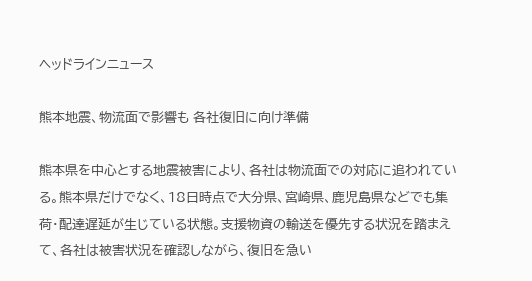ヘッドラインニュース

熊本地震、物流面で影響も 各社復旧に向け準備

熊本県を中心とする地震被害により、各社は物流面での対応に追われている。熊本県だけでなく、18日時点で大分県、宮崎県、鹿児島県などでも集荷・配達遅延が生じている状態。支援物資の輸送を優先する状況を踏まえて、各社は被害状況を確認しながら、復旧を急い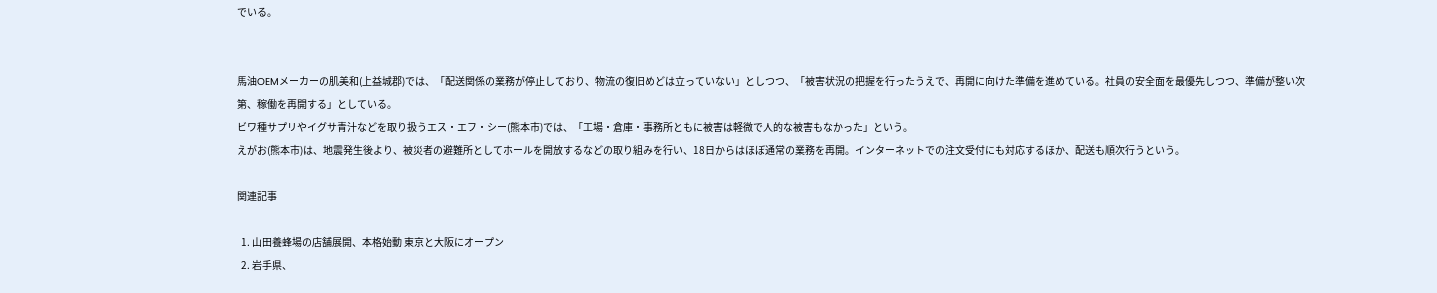でいる。


馬油OEMメーカーの肌美和(上益城郡)では、「配送関係の業務が停止しており、物流の復旧めどは立っていない」としつつ、「被害状況の把握を行ったうえで、再開に向けた準備を進めている。社員の安全面を最優先しつつ、準備が整い次第、稼働を再開する」としている。
ビワ種サプリやイグサ青汁などを取り扱うエス・エフ・シー(熊本市)では、「工場・倉庫・事務所ともに被害は軽微で人的な被害もなかった」という。
えがお(熊本市)は、地震発生後より、被災者の避難所としてホールを開放するなどの取り組みを行い、18日からはほぼ通常の業務を再開。インターネットでの注文受付にも対応するほか、配送も順次行うという。

関連記事

  1. 山田養蜂場の店舗展開、本格始動 東京と大阪にオープン
  2. 岩手県、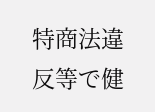特商法違反等で健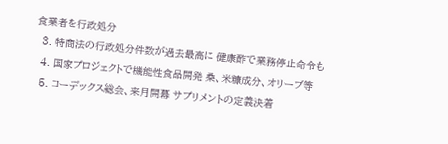食業者を行政処分
  3. 特商法の行政処分件数が過去最高に 健康酢で業務停止命令も
  4. 国家プロジェクトで機能性食品開発 桑、米糠成分、オリーブ等
  5. コーデックス総会、来月開幕 サプリメントの定義決着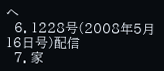へ
  6. 1228号(2008年5月16日号)配信
  7. 家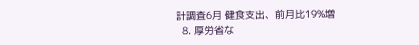計調査6月 健食支出、前月比19%増
  8. 厚労省な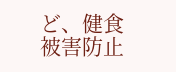ど、健食被害防止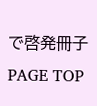で啓発冊子
PAGE TOP